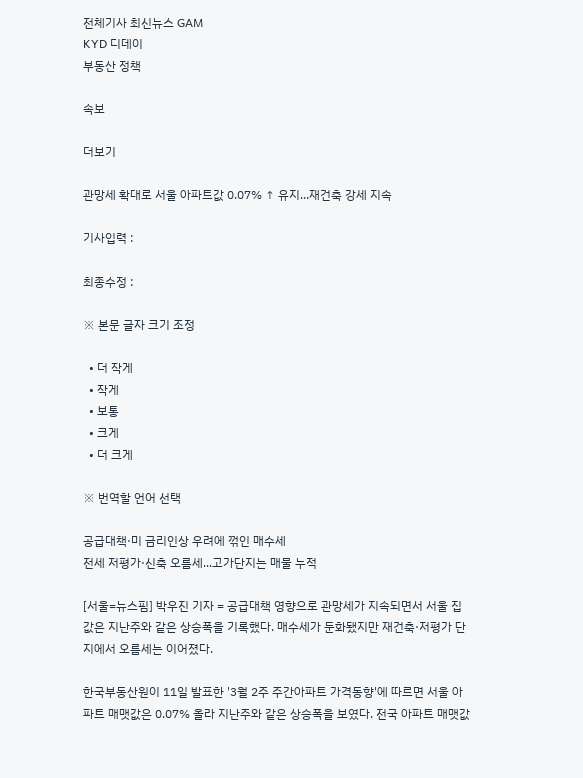전체기사 최신뉴스 GAM
KYD 디데이
부동산 정책

속보

더보기

관망세 확대로 서울 아파트값 0.07% ↑ 유지...재건축 강세 지속

기사입력 :

최종수정 :

※ 본문 글자 크기 조정

  • 더 작게
  • 작게
  • 보통
  • 크게
  • 더 크게

※ 번역할 언어 선택

공급대책·미 금리인상 우려에 꺾인 매수세
전세 저평가·신축 오름세...고가단지는 매물 누적

[서울=뉴스핌] 박우진 기자 = 공급대책 영향으로 관망세가 지속되면서 서울 집값은 지난주와 같은 상승폭을 기록했다. 매수세가 둔화됐지만 재건축·저평가 단지에서 오름세는 이어졌다.

한국부동산원이 11일 발표한 '3월 2주 주간아파트 가격동향'에 따르면 서울 아파트 매맷값은 0.07% 올라 지난주와 같은 상승폭을 보였다. 전국 아파트 매맷값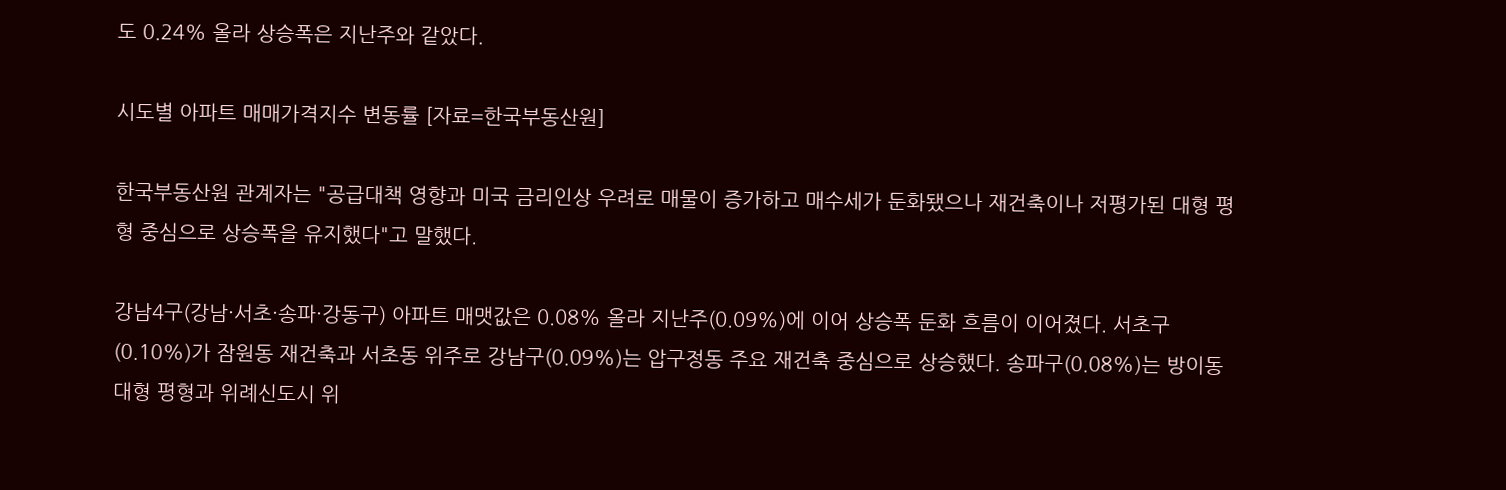도 0.24% 올라 상승폭은 지난주와 같았다.

시도별 아파트 매매가격지수 변동률 [자료=한국부동산원]

한국부동산원 관계자는 "공급대책 영향과 미국 금리인상 우려로 매물이 증가하고 매수세가 둔화됐으나 재건축이나 저평가된 대형 평형 중심으로 상승폭을 유지했다"고 말했다.

강남4구(강남·서초·송파·강동구) 아파트 매맷값은 0.08% 올라 지난주(0.09%)에 이어 상승폭 둔화 흐름이 이어졌다. 서초구(0.10%)가 잠원동 재건축과 서초동 위주로 강남구(0.09%)는 압구정동 주요 재건축 중심으로 상승했다. 송파구(0.08%)는 방이동 대형 평형과 위례신도시 위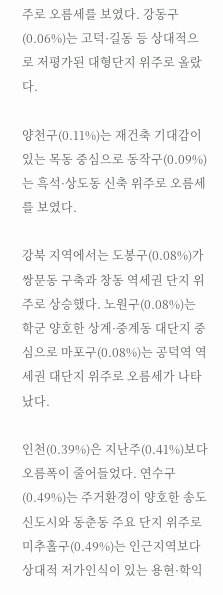주로 오름세를 보였다. 강동구(0.06%)는 고덕·길동 등 상대적으로 저평가된 대형단지 위주로 올랐다.

양천구(0.11%)는 재건축 기대감이 있는 목동 중심으로 동작구(0.09%)는 흑석·상도동 신축 위주로 오름세를 보였다.

강북 지역에서는 도봉구(0.08%)가 쌍문동 구축과 창동 역세권 단지 위주로 상승했다. 노원구(0.08%)는 학군 양호한 상계·중계동 대단지 중심으로 마포구(0.08%)는 공덕역 역세권 대단지 위주로 오름세가 나타났다.

인천(0.39%)은 지난주(0.41%)보다 오름폭이 줄어들었다. 연수구(0.49%)는 주거환경이 양호한 송도신도시와 동춘동 주요 단지 위주로 미추홀구(0.49%)는 인근지역보다 상대적 저가인식이 있는 용현·학익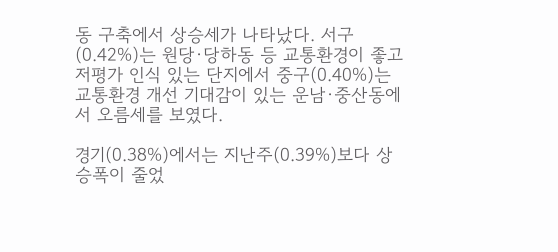동 구축에서 상승세가 나타났다. 서구(0.42%)는 원당·당하동 등 교통환경이 좋고 저평가 인식 있는 단지에서 중구(0.40%)는 교통환경 개선 기대감이 있는 운남·중산동에서 오름세를 보였다.

경기(0.38%)에서는 지난주(0.39%)보다 상승폭이 줄었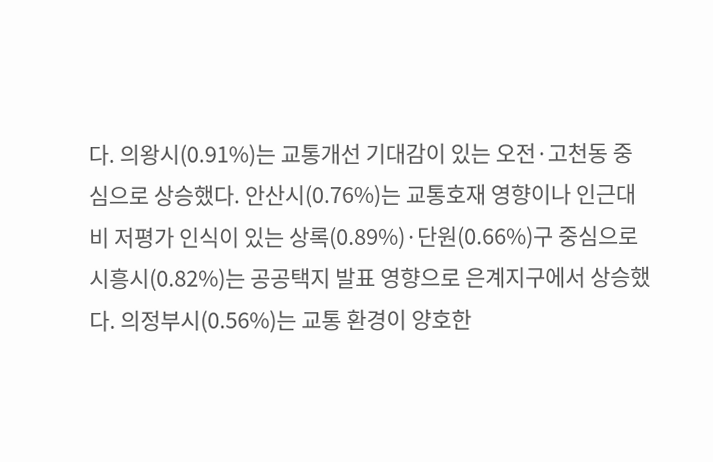다. 의왕시(0.91%)는 교통개선 기대감이 있는 오전·고천동 중심으로 상승했다. 안산시(0.76%)는 교통호재 영향이나 인근대비 저평가 인식이 있는 상록(0.89%)·단원(0.66%)구 중심으로 시흥시(0.82%)는 공공택지 발표 영향으로 은계지구에서 상승했다. 의정부시(0.56%)는 교통 환경이 양호한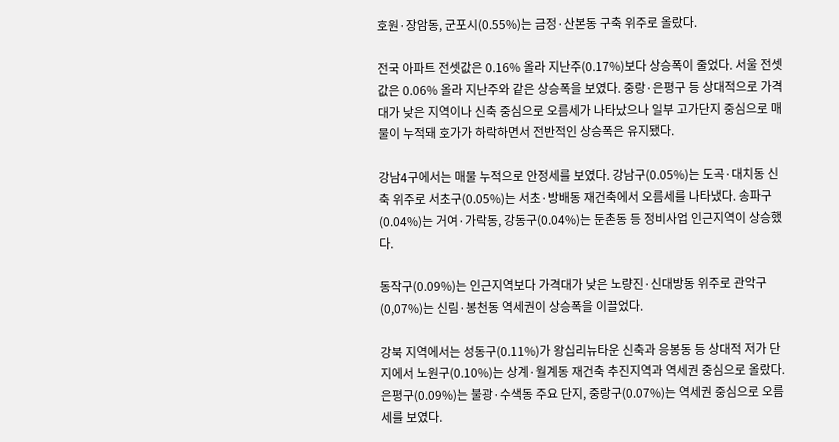호원·장암동, 군포시(0.55%)는 금정·산본동 구축 위주로 올랐다.

전국 아파트 전셋값은 0.16% 올라 지난주(0.17%)보다 상승폭이 줄었다. 서울 전셋값은 0.06% 올라 지난주와 같은 상승폭을 보였다. 중랑·은평구 등 상대적으로 가격대가 낮은 지역이나 신축 중심으로 오름세가 나타났으나 일부 고가단지 중심으로 매물이 누적돼 호가가 하락하면서 전반적인 상승폭은 유지됐다.

강남4구에서는 매물 누적으로 안정세를 보였다. 강남구(0.05%)는 도곡·대치동 신축 위주로 서초구(0.05%)는 서초·방배동 재건축에서 오름세를 나타냈다. 송파구(0.04%)는 거여·가락동, 강동구(0.04%)는 둔촌동 등 정비사업 인근지역이 상승했다.

동작구(0.09%)는 인근지역보다 가격대가 낮은 노량진·신대방동 위주로 관악구(0,07%)는 신림·봉천동 역세권이 상승폭을 이끌었다.

강북 지역에서는 성동구(0.11%)가 왕십리뉴타운 신축과 응봉동 등 상대적 저가 단지에서 노원구(0.10%)는 상계·월계동 재건축 추진지역과 역세권 중심으로 올랐다. 은평구(0.09%)는 불광·수색동 주요 단지, 중랑구(0.07%)는 역세권 중심으로 오름세를 보였다.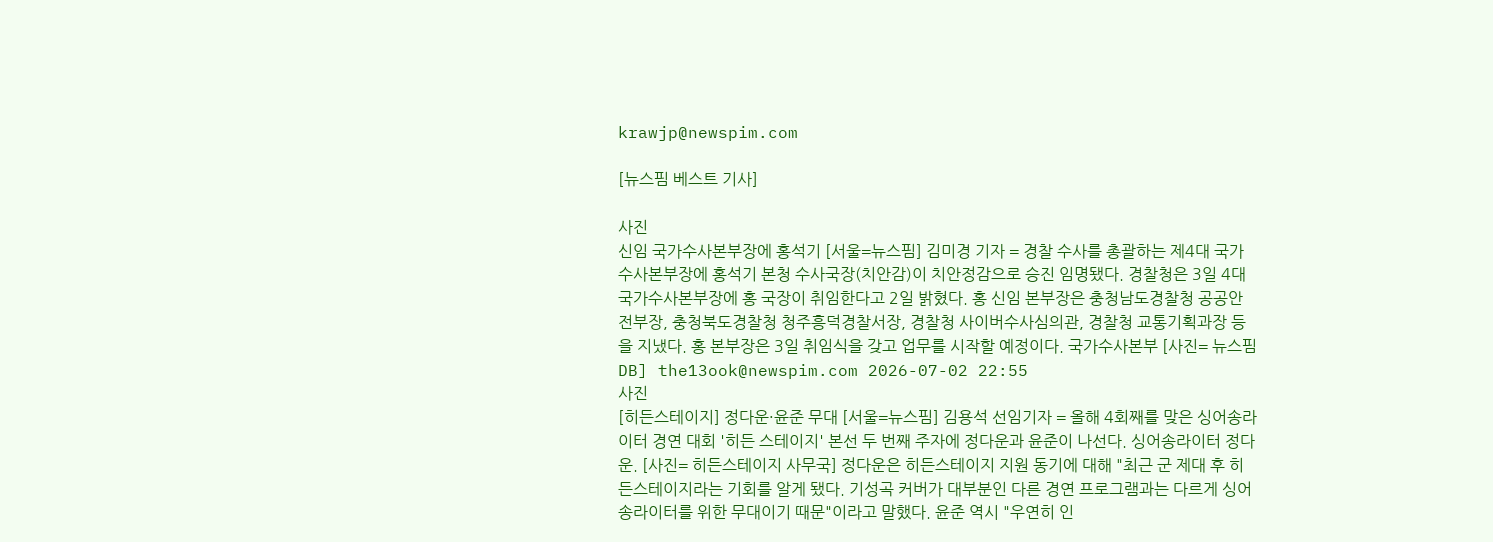krawjp@newspim.com

[뉴스핌 베스트 기사]

사진
신임 국가수사본부장에 홍석기 [서울=뉴스핌] 김미경 기자 = 경찰 수사를 총괄하는 제4대 국가수사본부장에 홍석기 본청 수사국장(치안감)이 치안정감으로 승진 임명됐다. 경찰청은 3일 4대 국가수사본부장에 홍 국장이 취임한다고 2일 밝혔다. 홍 신임 본부장은 충청남도경찰청 공공안전부장, 충청북도경찰청 청주흥덕경찰서장, 경찰청 사이버수사심의관, 경찰청 교통기획과장 등을 지냈다. 홍 본부장은 3일 취임식을 갖고 업무를 시작할 예정이다. 국가수사본부 [사진= 뉴스핌DB] the13ook@newspim.com 2026-07-02 22:55
사진
[히든스테이지] 정다운·윤준 무대 [서울=뉴스핌] 김용석 선임기자 = 올해 4회째를 맞은 싱어송라이터 경연 대회 '히든 스테이지' 본선 두 번째 주자에 정다운과 윤준이 나선다. 싱어송라이터 정다운. [사진= 히든스테이지 사무국] 정다운은 히든스테이지 지원 동기에 대해 "최근 군 제대 후 히든스테이지라는 기회를 알게 됐다. 기성곡 커버가 대부분인 다른 경연 프로그램과는 다르게 싱어송라이터를 위한 무대이기 때문"이라고 말했다. 윤준 역시 "우연히 인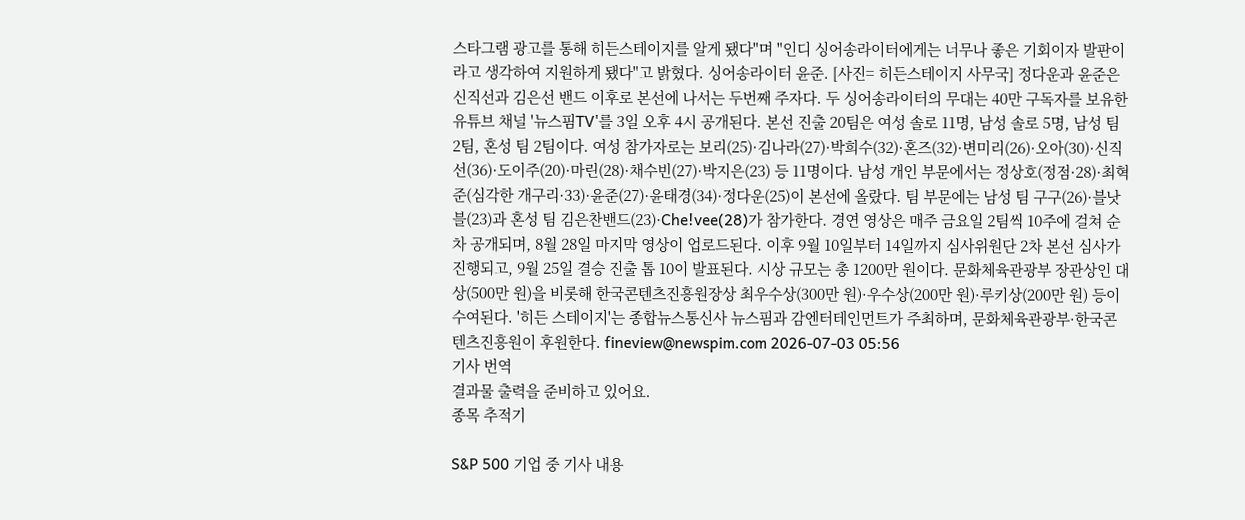스타그램 광고를 통해 히든스테이지를 알게 됐다"며 "인디 싱어송라이터에게는 너무나 좋은 기회이자 발판이라고 생각하여 지원하게 됐다"고 밝혔다. 싱어송라이터 윤준. [사진= 히든스테이지 사무국] 정다운과 윤준은 신직선과 김은선 밴드 이후로 본선에 나서는 두번째 주자다. 두 싱어송라이터의 무대는 40만 구독자를 보유한 유튜브 채널 '뉴스핌TV'를 3일 오후 4시 공개된다. 본선 진출 20팀은 여성 솔로 11명, 남성 솔로 5명, 남성 팀 2팀, 혼성 팀 2팀이다. 여성 참가자로는 보리(25)·김나라(27)·박희수(32)·혼즈(32)·변미리(26)·오아(30)·신직선(36)·도이주(20)·마린(28)·채수빈(27)·박지은(23) 등 11명이다. 남성 개인 부문에서는 정상호(정점·28)·최혁준(심각한 개구리·33)·윤준(27)·윤태경(34)·정다운(25)이 본선에 올랐다. 팀 부문에는 남성 팀 구구(26)·블낫블(23)과 혼성 팀 김은찬밴드(23)·Che!vee(28)가 참가한다. 경연 영상은 매주 금요일 2팀씩 10주에 걸쳐 순차 공개되며, 8월 28일 마지막 영상이 업로드된다. 이후 9월 10일부터 14일까지 심사위원단 2차 본선 심사가 진행되고, 9월 25일 결승 진출 톱 10이 발표된다. 시상 규모는 총 1200만 원이다. 문화체육관광부 장관상인 대상(500만 원)을 비롯해 한국콘텐츠진흥원장상 최우수상(300만 원)·우수상(200만 원)·루키상(200만 원) 등이 수여된다. '히든 스테이지'는 종합뉴스통신사 뉴스핌과 감엔터테인먼트가 주최하며, 문화체육관광부·한국콘텐츠진흥원이 후원한다. fineview@newspim.com 2026-07-03 05:56
기사 번역
결과물 출력을 준비하고 있어요.
종목 추적기

S&P 500 기업 중 기사 내용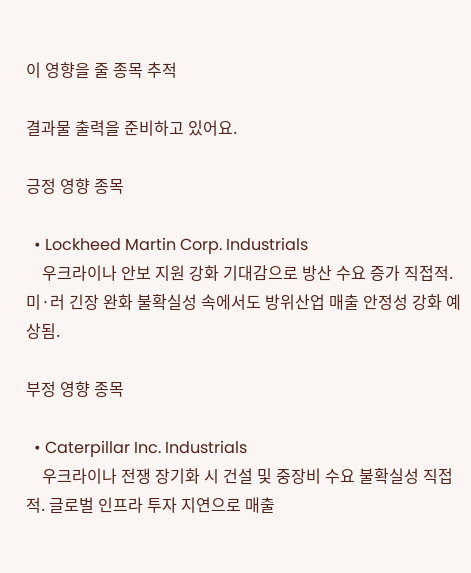이 영향을 줄 종목 추적

결과물 출력을 준비하고 있어요.

긍정 영향 종목

  • Lockheed Martin Corp. Industrials
    우크라이나 안보 지원 강화 기대감으로 방산 수요 증가 직접적. 미·러 긴장 완화 불확실성 속에서도 방위산업 매출 안정성 강화 예상됨.

부정 영향 종목

  • Caterpillar Inc. Industrials
    우크라이나 전쟁 장기화 시 건설 및 중장비 수요 불확실성 직접적. 글로벌 인프라 투자 지연으로 매출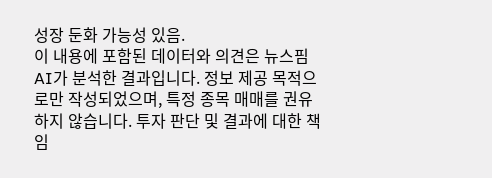성장 둔화 가능성 있음.
이 내용에 포함된 데이터와 의견은 뉴스핌 AI가 분석한 결과입니다. 정보 제공 목적으로만 작성되었으며, 특정 종목 매매를 권유하지 않습니다. 투자 판단 및 결과에 대한 책임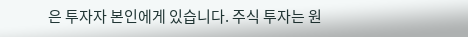은 투자자 본인에게 있습니다. 주식 투자는 원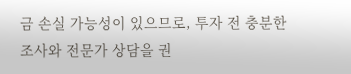금 손실 가능성이 있으므로, 투자 전 충분한 조사와 전문가 상담을 권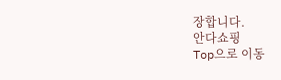장합니다.
안다쇼핑
Top으로 이동